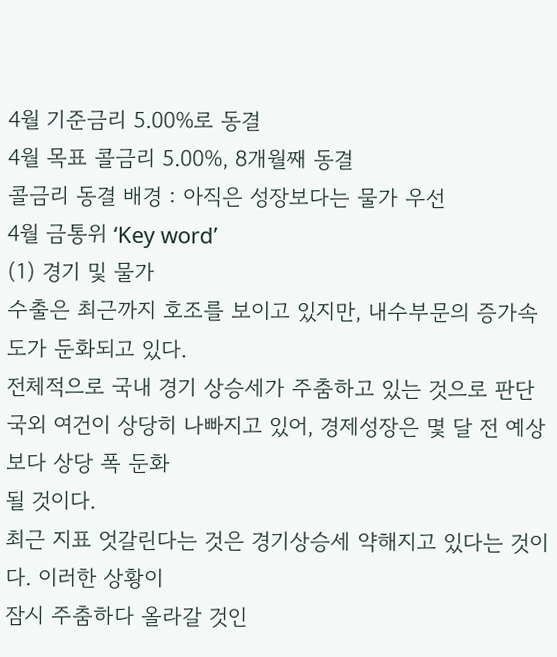4월 기준금리 5.00%로 동결
4월 목표 콜금리 5.00%, 8개월째 동결
콜금리 동결 배경 : 아직은 성장보다는 물가 우선
4월 금통위 ‘Key word’
(1) 경기 및 물가
수출은 최근까지 호조를 보이고 있지만, 내수부문의 증가속도가 둔화되고 있다.
전체적으로 국내 경기 상승세가 주춤하고 있는 것으로 판단
국외 여건이 상당히 나빠지고 있어, 경제성장은 몇 달 전 예상보다 상당 폭 둔화
될 것이다.
최근 지표 엇갈린다는 것은 경기상승세 약해지고 있다는 것이다. 이러한 상황이
잠시 주춤하다 올라갈 것인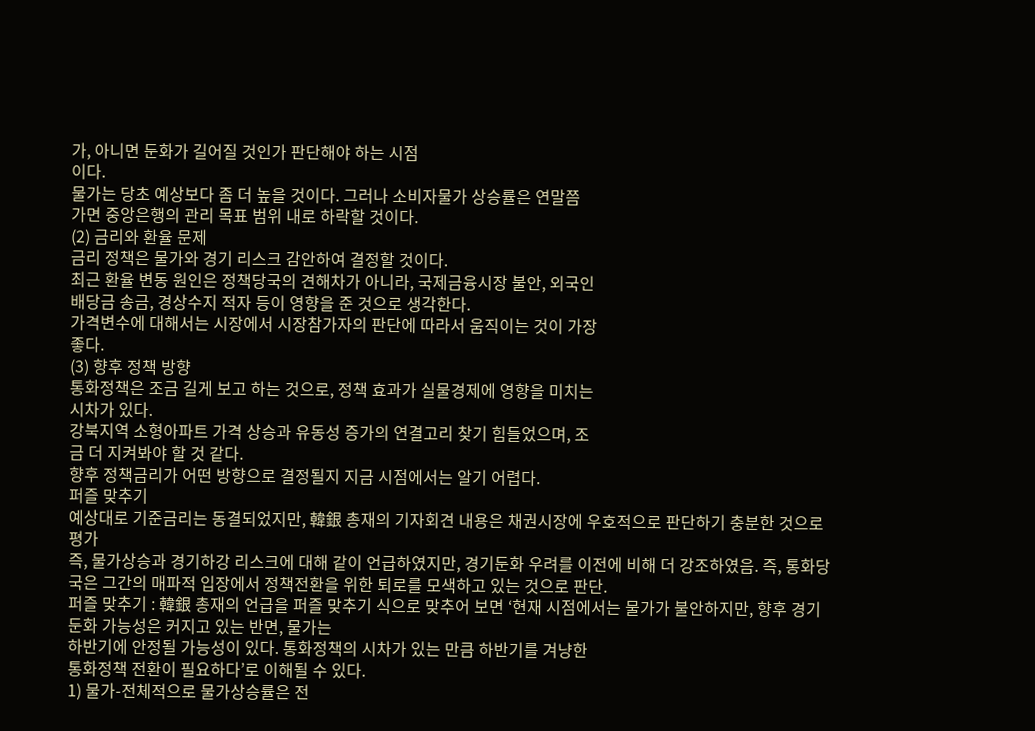가, 아니면 둔화가 길어질 것인가 판단해야 하는 시점
이다.
물가는 당초 예상보다 좀 더 높을 것이다. 그러나 소비자물가 상승률은 연말쯤
가면 중앙은행의 관리 목표 범위 내로 하락할 것이다.
(2) 금리와 환율 문제
금리 정책은 물가와 경기 리스크 감안하여 결정할 것이다.
최근 환율 변동 원인은 정책당국의 견해차가 아니라, 국제금융시장 불안, 외국인
배당금 송금, 경상수지 적자 등이 영향을 준 것으로 생각한다.
가격변수에 대해서는 시장에서 시장참가자의 판단에 따라서 움직이는 것이 가장
좋다.
(3) 향후 정책 방향
통화정책은 조금 길게 보고 하는 것으로, 정책 효과가 실물경제에 영향을 미치는
시차가 있다.
강북지역 소형아파트 가격 상승과 유동성 증가의 연결고리 찾기 힘들었으며, 조
금 더 지켜봐야 할 것 같다.
향후 정책금리가 어떤 방향으로 결정될지 지금 시점에서는 알기 어렵다.
퍼즐 맞추기
예상대로 기준금리는 동결되었지만, 韓銀 총재의 기자회견 내용은 채권시장에 우호적으로 판단하기 충분한 것으로 평가
즉, 물가상승과 경기하강 리스크에 대해 같이 언급하였지만, 경기둔화 우려를 이전에 비해 더 강조하였음. 즉, 통화당국은 그간의 매파적 입장에서 정책전환을 위한 퇴로를 모색하고 있는 것으로 판단.
퍼즐 맞추기 : 韓銀 총재의 언급을 퍼즐 맞추기 식으로 맞추어 보면 ‘현재 시점에서는 물가가 불안하지만, 향후 경기 둔화 가능성은 커지고 있는 반면, 물가는
하반기에 안정될 가능성이 있다. 통화정책의 시차가 있는 만큼 하반기를 겨냥한
통화정책 전환이 필요하다’로 이해될 수 있다.
1) 물가-전체적으로 물가상승률은 전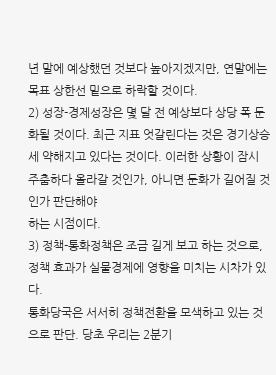년 말에 예상했던 것보다 높아지겠지만, 연말에는 목표 상한선 밑으로 하락할 것이다.
2) 성장-경제성장은 몇 달 전 예상보다 상당 폭 둔화될 것이다. 최근 지표 엇갈린다는 것은 경기상승세 약해지고 있다는 것이다. 이러한 상황이 잠시 주춤하다 올라갈 것인가, 아니면 둔화가 길어질 것인가 판단해야
하는 시점이다.
3) 정책-통화정책은 조금 길게 보고 하는 것으로, 정책 효과가 실물경제에 영향을 미치는 시차가 있다.
통화당국은 서서히 정책전환을 모색하고 있는 것으로 판단. 당초 우리는 2분기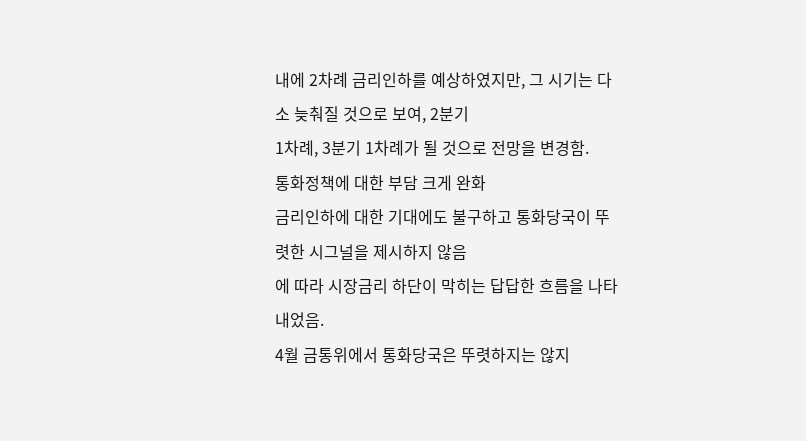내에 2차례 금리인하를 예상하였지만, 그 시기는 다소 늦춰질 것으로 보여, 2분기
1차례, 3분기 1차례가 될 것으로 전망을 변경함.
통화정책에 대한 부담 크게 완화
금리인하에 대한 기대에도 불구하고 통화당국이 뚜렷한 시그널을 제시하지 않음
에 따라 시장금리 하단이 막히는 답답한 흐름을 나타내었음.
4월 금통위에서 통화당국은 뚜렷하지는 않지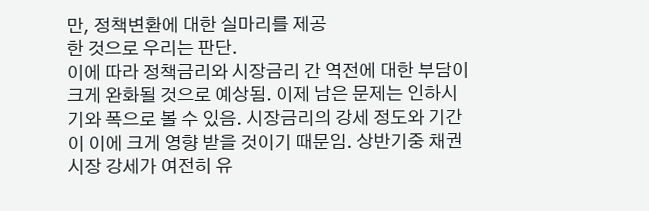만, 정책변환에 대한 실마리를 제공
한 것으로 우리는 판단.
이에 따라 정책금리와 시장금리 간 역전에 대한 부담이 크게 완화될 것으로 예상됨. 이제 남은 문제는 인하시기와 폭으로 볼 수 있음. 시장금리의 강세 정도와 기간이 이에 크게 영향 받을 것이기 때문임. 상반기중 채권시장 강세가 여전히 유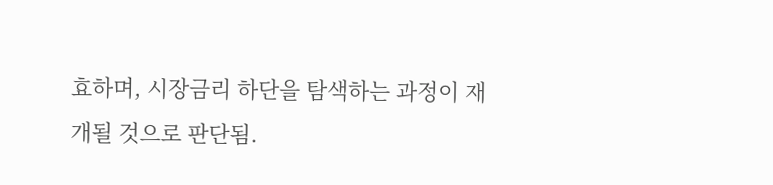효하며, 시장금리 하단을 탐색하는 과정이 재개될 것으로 판단됨.